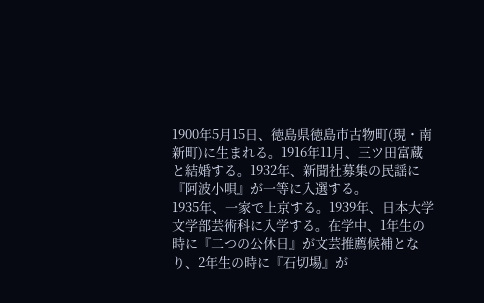1900年5月15日、徳島県徳島市古物町(現・南新町)に生まれる。1916年11月、三ツ田富蔵と結婚する。1932年、新聞社募集の民謡に『阿波小唄』が一等に入選する。
1935年、一家で上京する。1939年、日本大学文学部芸術科に入学する。在学中、1年生の時に『二つの公休日』が文芸推薦候補となり、2年生の時に『石切場』が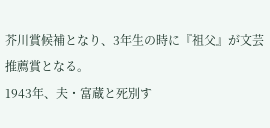芥川賞候補となり、3年生の時に『祖父』が文芸推薦賞となる。
1943年、夫・富蔵と死別す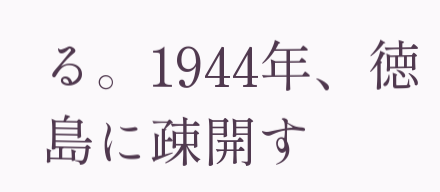る。1944年、徳島に疎開す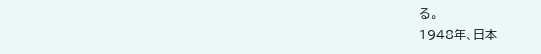る。
1948年、日本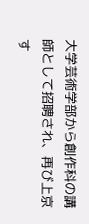大学芸術学部から創作科の講師として招聘され、再び上京す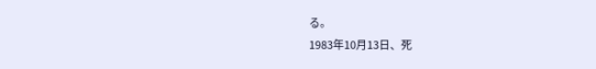る。
1983年10月13日、死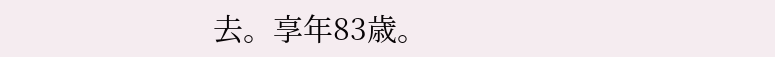去。享年83歳。